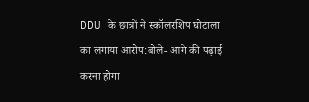DDU के छात्रों ने स्कॉलरशिप घोटाला का लगाया आरोप:बोले- आगे की पढ़ाई करना होगा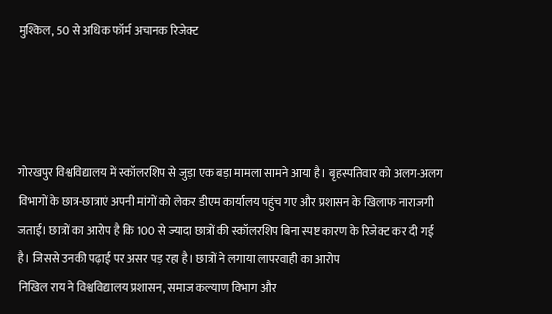मुश्किल, 50 से अधिक फॉर्म अचानक रिजेक्ट




गोरखपुर विश्वविद्यालय में स्कॉलरशिप से जुड़ा एक बड़ा मामला सामने आया है। बृहस्पतिवार को अलग-अलग विभागों के छात्र-छात्राएं अपनी मांगों को लेकर डीएम कार्यालय पहुंच गए और प्रशासन के खिलाफ नाराजगी जताई। छात्रों का आरोप है कि 100 से ज्यादा छात्रों की स्कॉलरशिप बिना स्पष्ट कारण के रिजेक्ट कर दी गई है। जिससे उनकी पढ़ाई पर असर पड़ रहा है। छात्रों ने लगाया लापरवाही का आरोप
निखिल राय ने विश्वविद्यालय प्रशासन, समाज कल्याण विभाग और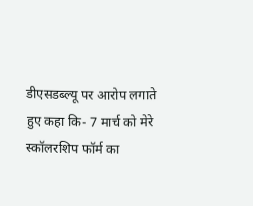डीएसडब्ल्यू पर आरोप लगाते हुए कहा कि- 7 मार्च को मेरे स्कॉलरशिप फॉर्म का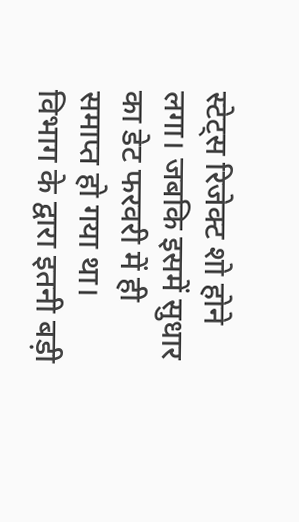स्टेट्स रिजेक्ट शो होने लगा। जबकि इसमें सुधार का डेट फरवरी में ही समाप्त हो गया था। विभाग के द्वारा इतनी बड़ी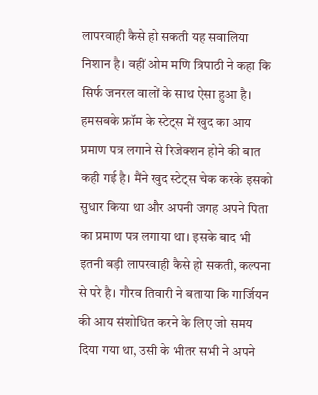लापरवाही कैसे हो सकती यह सवालिया निशान है। वहीं ओम मणि त्रिपाठी ने कहा कि सिर्फ जनरल वालों के साथ ऐसा हुआ है। हमसबके फ्रॉम के स्टेट्स में खुद का आय प्रमाण पत्र लगाने से रिजेक्शन होने की बात कही गई है। मैंने खुद स्टेट्स चेक करके इसको सुधार किया था और अपनी जगह अपने पिता का प्रमाण पत्र लगाया था। इसके बाद भी इतनी बड़ी लापरवाही कैसे हो सकती, कल्पना से परे है। गौरव तिवारी ने बताया कि गार्जियन की आय संशोधित करने के लिए जो समय दिया गया था, उसी के भीतर सभी ने अपने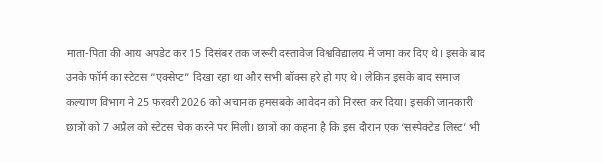माता-पिता की आय अपडेट कर 15 दिसंबर तक जरूरी दस्तावेज विश्वविद्यालय में जमा कर दिए थे। इसके बाद उनके फॉर्म का स्टेटस “एक्सेप्ट” दिखा रहा था और सभी बॉक्स हरे हो गए थे। लेकिन इसके बाद समाज कल्याण विभाग ने 25 फरवरी 2026 को अचानक हमसबके आवेदन को निरस्त कर दिया। इसकी जानकारी छात्रों को 7 अप्रैल को स्टेटस चेक करने पर मिली। छात्रों का कहना है कि इस दौरान एक ‘सस्पेक्टेड लिस्ट’ भी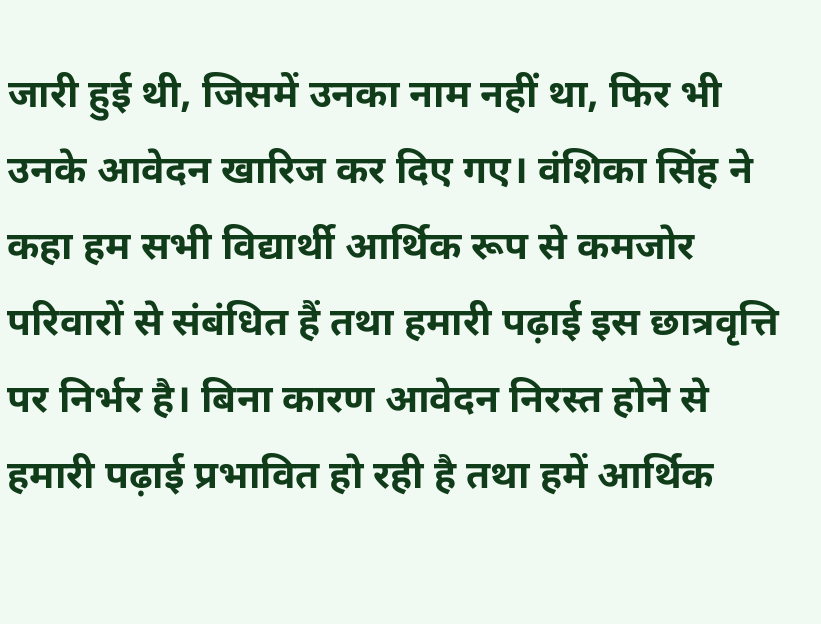जारी हुई थी, जिसमें उनका नाम नहीं था, फिर भी उनके आवेदन खारिज कर दिए गए। वंशिका सिंह ने कहा हम सभी विद्यार्थी आर्थिक रूप से कमजोर परिवारों से संबंधित हैं तथा हमारी पढ़ाई इस छात्रवृत्ति पर निर्भर है। बिना कारण आवेदन निरस्त होने से हमारी पढ़ाई प्रभावित हो रही है तथा हमें आर्थिक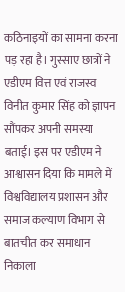कठिनाइयों का सामना करना पड़ रहा है। गुस्साए छात्रों ने एडीएम वित्त एवं राजस्व विनीत कुमार सिंह को ज्ञापन सौंपकर अपनी समस्या बताई। इस पर एडीएम ने आश्वासन दिया कि मामले में विश्वविद्यालय प्रशासन और समाज कल्याण विभाग से बातचीत कर समाधान निकाला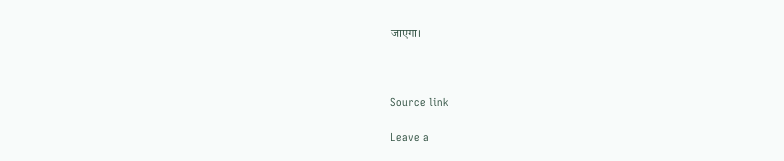जाएगा।



Source link

Leave a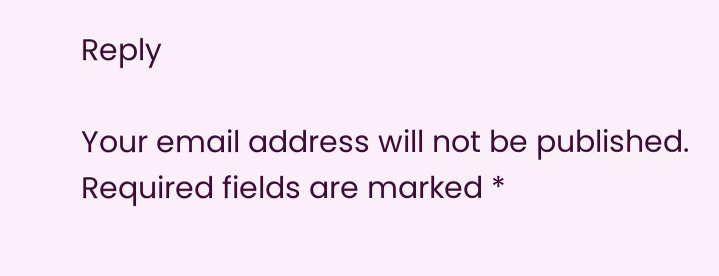Reply

Your email address will not be published. Required fields are marked *